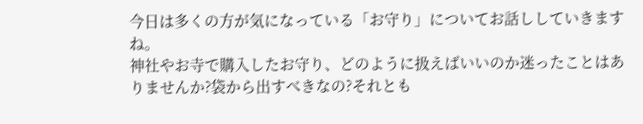今日は多くの方が気になっている「お守り」についてお話ししていきますね。
神社やお寺で購入したお守り、どのように扱えばいいのか迷ったことはありませんか?袋から出すべきなの?それとも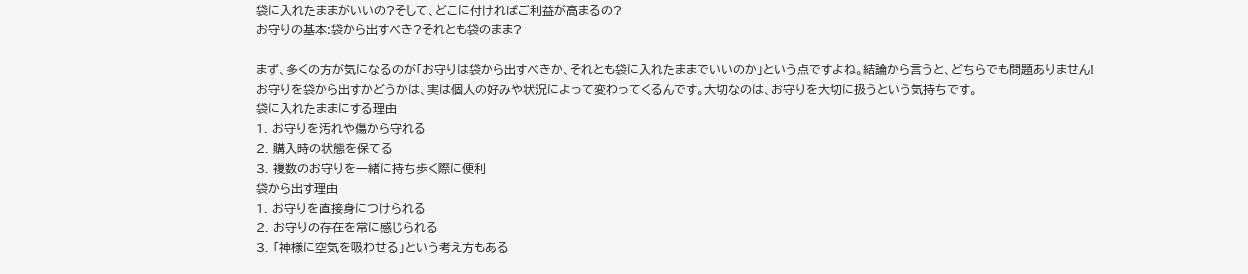袋に入れたままがいいの?そして、どこに付ければご利益が高まるの?
お守りの基本:袋から出すべき?それとも袋のまま?

まず、多くの方が気になるのが「お守りは袋から出すべきか、それとも袋に入れたままでいいのか」という点ですよね。結論から言うと、どちらでも問題ありません!
お守りを袋から出すかどうかは、実は個人の好みや状況によって変わってくるんです。大切なのは、お守りを大切に扱うという気持ちです。
袋に入れたままにする理由
1. お守りを汚れや傷から守れる
2. 購入時の状態を保てる
3. 複数のお守りを一緒に持ち歩く際に便利
袋から出す理由
1. お守りを直接身につけられる
2. お守りの存在を常に感じられる
3. 「神様に空気を吸わせる」という考え方もある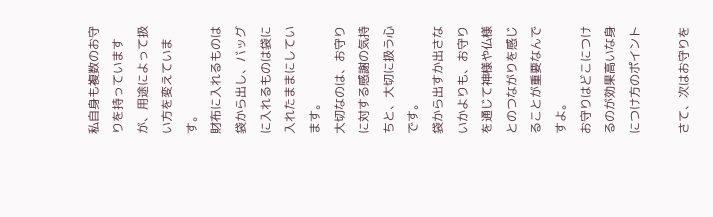私自身も複数のお守りを持っていますが、用途によって扱い方を変えています。
財布に入れるものは袋から出し、バッグに入れるものは袋に入れたままにしています。
大切なのは、お守りに対する感謝の気持ちと、大切に扱う心です。
袋から出すか出さないかよりも、お守りを通じて神様や仏様とのつながりを感じることが重要なんですよ。
お守りはどこにつけるのが効果高いな身につけ方のポイント

さて、次はお守りを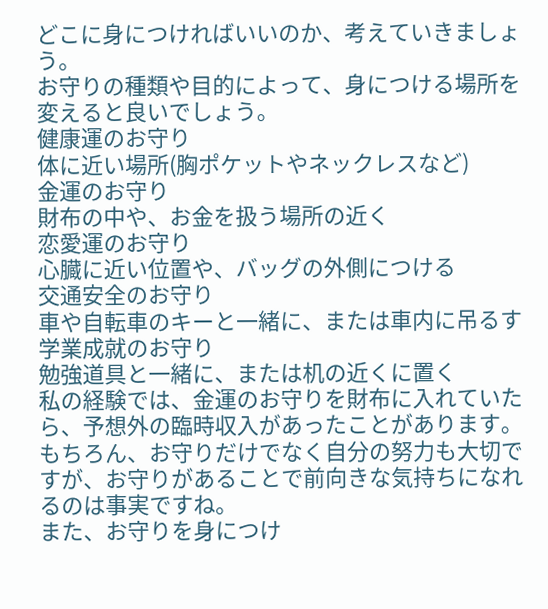どこに身につければいいのか、考えていきましょう。
お守りの種類や目的によって、身につける場所を変えると良いでしょう。
健康運のお守り
体に近い場所(胸ポケットやネックレスなど)
金運のお守り
財布の中や、お金を扱う場所の近く
恋愛運のお守り
心臓に近い位置や、バッグの外側につける
交通安全のお守り
車や自転車のキーと一緒に、または車内に吊るす
学業成就のお守り
勉強道具と一緒に、または机の近くに置く
私の経験では、金運のお守りを財布に入れていたら、予想外の臨時収入があったことがあります。
もちろん、お守りだけでなく自分の努力も大切ですが、お守りがあることで前向きな気持ちになれるのは事実ですね。
また、お守りを身につけ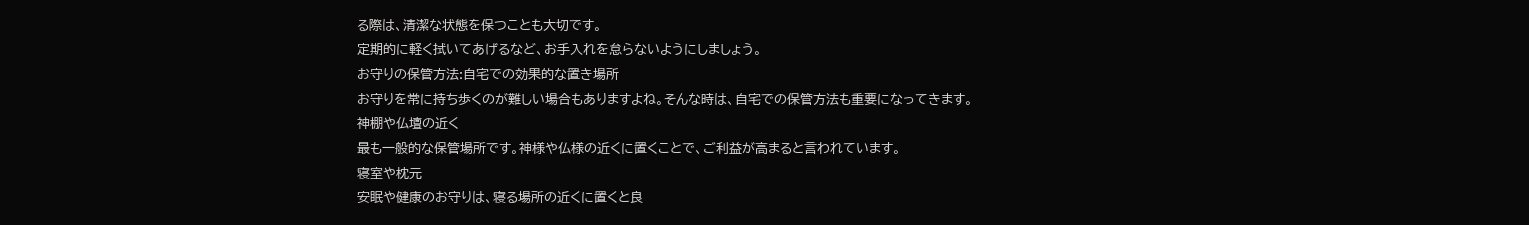る際は、清潔な状態を保つことも大切です。
定期的に軽く拭いてあげるなど、お手入れを怠らないようにしましょう。
お守りの保管方法:自宅での効果的な置き場所
お守りを常に持ち歩くのが難しい場合もありますよね。そんな時は、自宅での保管方法も重要になってきます。
神棚や仏壇の近く
最も一般的な保管場所です。神様や仏様の近くに置くことで、ご利益が高まると言われています。
寝室や枕元
安眠や健康のお守りは、寝る場所の近くに置くと良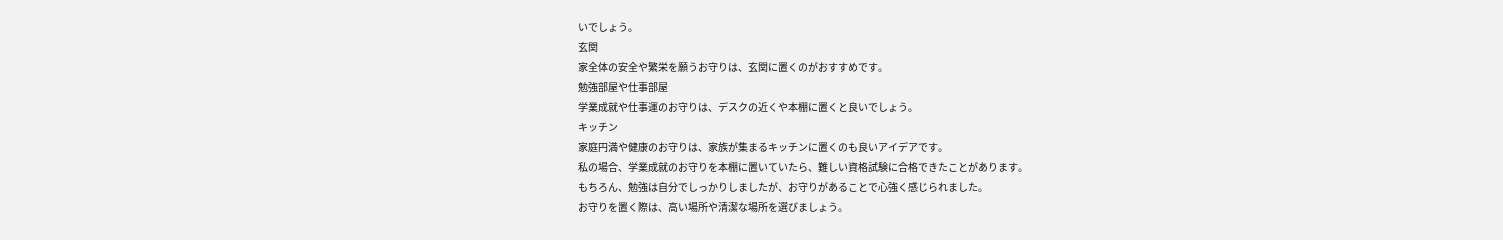いでしょう。
玄関
家全体の安全や繁栄を願うお守りは、玄関に置くのがおすすめです。
勉強部屋や仕事部屋
学業成就や仕事運のお守りは、デスクの近くや本棚に置くと良いでしょう。
キッチン
家庭円満や健康のお守りは、家族が集まるキッチンに置くのも良いアイデアです。
私の場合、学業成就のお守りを本棚に置いていたら、難しい資格試験に合格できたことがあります。
もちろん、勉強は自分でしっかりしましたが、お守りがあることで心強く感じられました。
お守りを置く際は、高い場所や清潔な場所を選びましょう。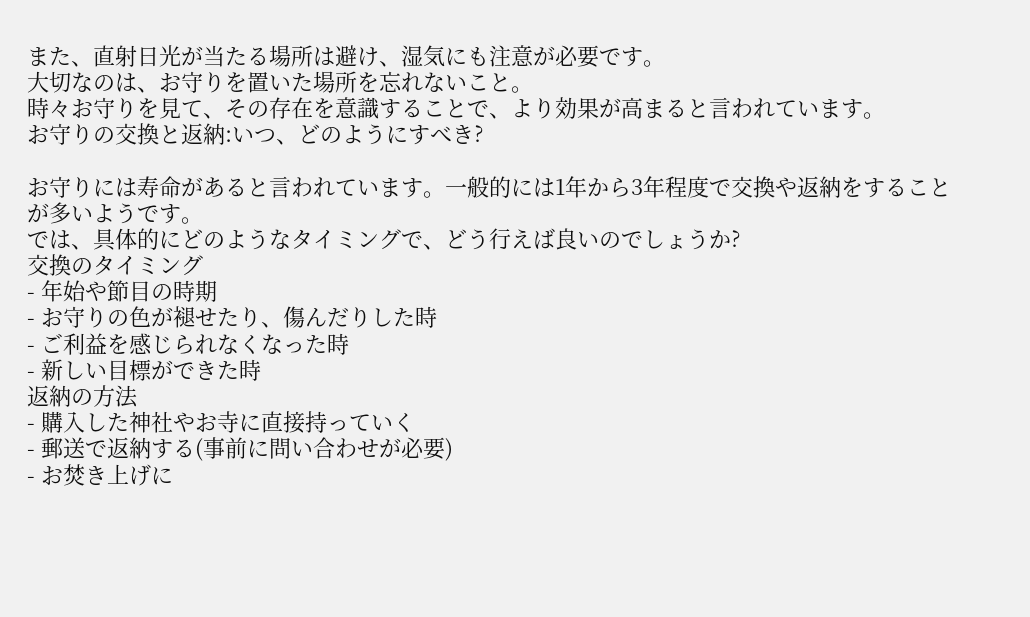また、直射日光が当たる場所は避け、湿気にも注意が必要です。
大切なのは、お守りを置いた場所を忘れないこと。
時々お守りを見て、その存在を意識することで、より効果が高まると言われています。
お守りの交換と返納:いつ、どのようにすべき?

お守りには寿命があると言われています。一般的には1年から3年程度で交換や返納をすることが多いようです。
では、具体的にどのようなタイミングで、どう行えば良いのでしょうか?
交換のタイミング
- 年始や節目の時期
- お守りの色が褪せたり、傷んだりした時
- ご利益を感じられなくなった時
- 新しい目標ができた時
返納の方法
- 購入した神社やお寺に直接持っていく
- 郵送で返納する(事前に問い合わせが必要)
- お焚き上げに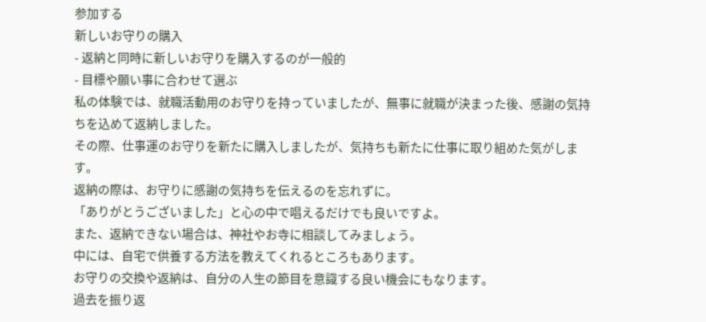参加する
新しいお守りの購入
- 返納と同時に新しいお守りを購入するのが一般的
- 目標や願い事に合わせて選ぶ
私の体験では、就職活動用のお守りを持っていましたが、無事に就職が決まった後、感謝の気持ちを込めて返納しました。
その際、仕事運のお守りを新たに購入しましたが、気持ちも新たに仕事に取り組めた気がします。
返納の際は、お守りに感謝の気持ちを伝えるのを忘れずに。
「ありがとうございました」と心の中で唱えるだけでも良いですよ。
また、返納できない場合は、神社やお寺に相談してみましょう。
中には、自宅で供養する方法を教えてくれるところもあります。
お守りの交換や返納は、自分の人生の節目を意識する良い機会にもなります。
過去を振り返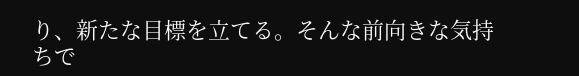り、新たな目標を立てる。そんな前向きな気持ちで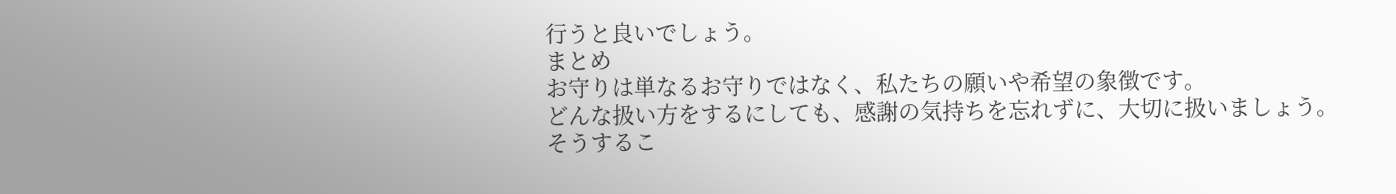行うと良いでしょう。
まとめ
お守りは単なるお守りではなく、私たちの願いや希望の象徴です。
どんな扱い方をするにしても、感謝の気持ちを忘れずに、大切に扱いましょう。
そうするこ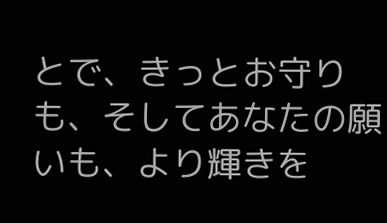とで、きっとお守りも、そしてあなたの願いも、より輝きを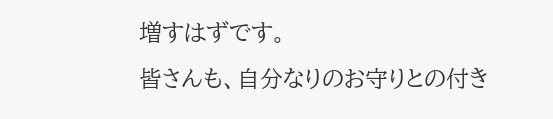増すはずです。
皆さんも、自分なりのお守りとの付き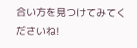合い方を見つけてみてくださいね!